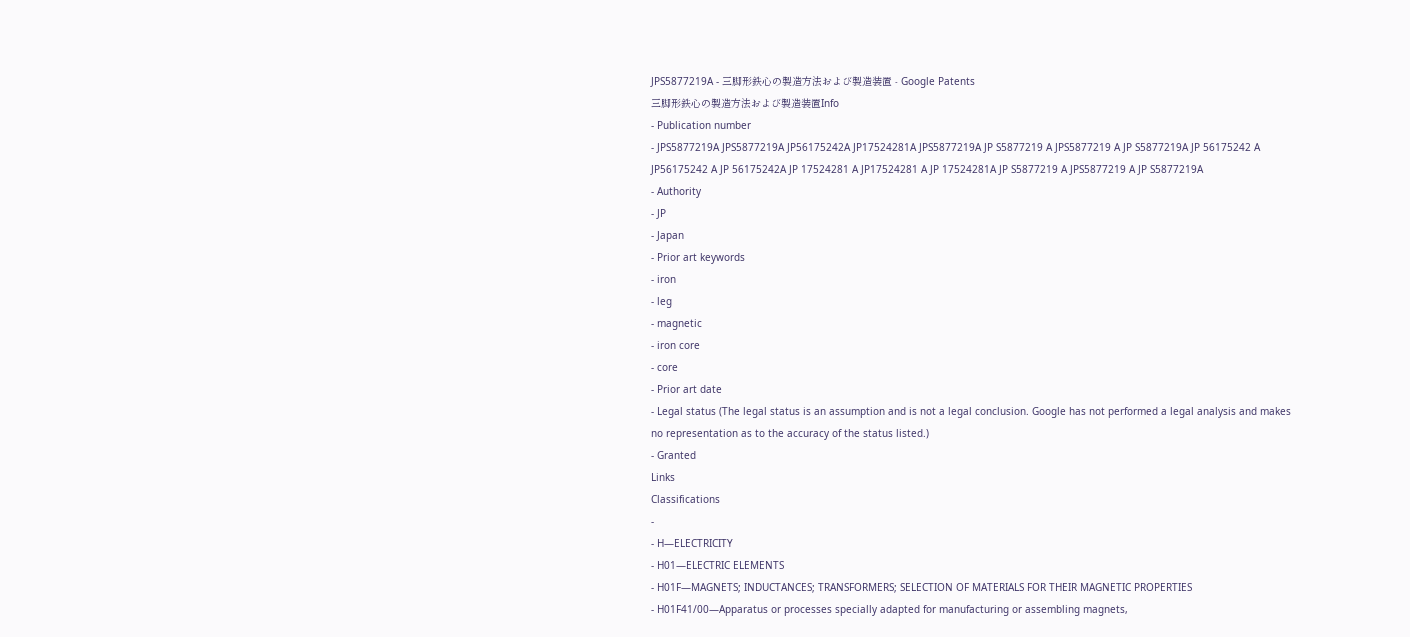JPS5877219A - 三脚形鉄心の製造方法および製造装置 - Google Patents
三脚形鉄心の製造方法および製造装置Info
- Publication number
- JPS5877219A JPS5877219A JP56175242A JP17524281A JPS5877219A JP S5877219 A JPS5877219 A JP S5877219A JP 56175242 A JP56175242 A JP 56175242A JP 17524281 A JP17524281 A JP 17524281A JP S5877219 A JPS5877219 A JP S5877219A
- Authority
- JP
- Japan
- Prior art keywords
- iron
- leg
- magnetic
- iron core
- core
- Prior art date
- Legal status (The legal status is an assumption and is not a legal conclusion. Google has not performed a legal analysis and makes no representation as to the accuracy of the status listed.)
- Granted
Links
Classifications
-
- H—ELECTRICITY
- H01—ELECTRIC ELEMENTS
- H01F—MAGNETS; INDUCTANCES; TRANSFORMERS; SELECTION OF MATERIALS FOR THEIR MAGNETIC PROPERTIES
- H01F41/00—Apparatus or processes specially adapted for manufacturing or assembling magnets,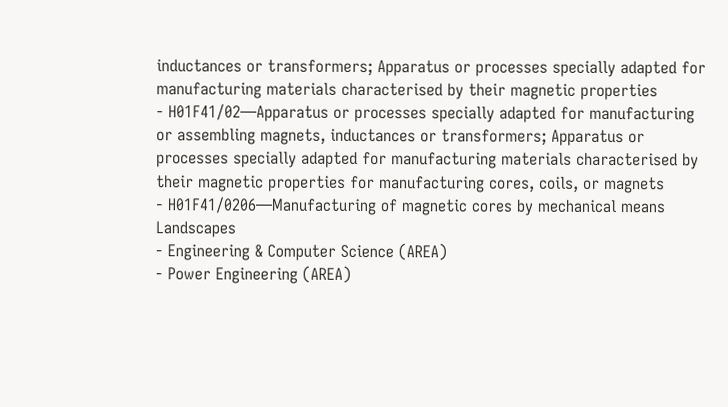inductances or transformers; Apparatus or processes specially adapted for manufacturing materials characterised by their magnetic properties
- H01F41/02—Apparatus or processes specially adapted for manufacturing or assembling magnets, inductances or transformers; Apparatus or processes specially adapted for manufacturing materials characterised by their magnetic properties for manufacturing cores, coils, or magnets
- H01F41/0206—Manufacturing of magnetic cores by mechanical means
Landscapes
- Engineering & Computer Science (AREA)
- Power Engineering (AREA)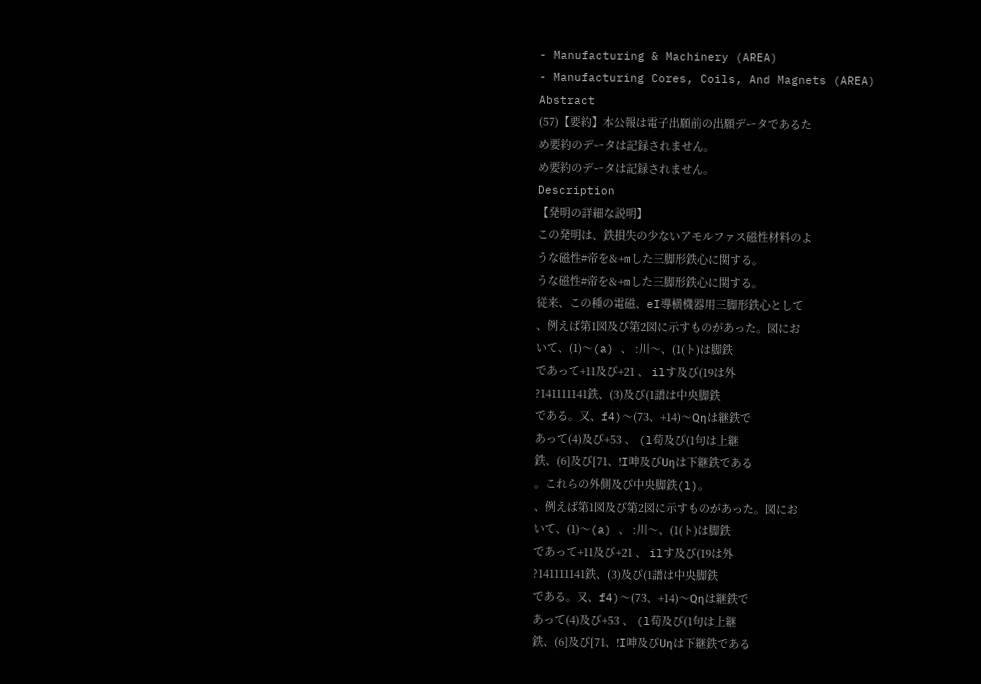- Manufacturing & Machinery (AREA)
- Manufacturing Cores, Coils, And Magnets (AREA)
Abstract
(57)【要約】本公報は電子出願前の出願データであるた
め要約のデータは記録されません。
め要約のデータは記録されません。
Description
【発明の詳細な説明】
この発明は、鉄損失の少ないアモルファス磁性材料のよ
うな磁性#帝を&+mした三脚形鉄心に関する。
うな磁性#帝を&+mした三脚形鉄心に関する。
従来、この種の電磁、eI導横機器用三脚形鉄心として
、例えば第1図及び第2図に示すものがあった。図にお
いて、(1)〜(a) 、 :川〜、(1(ト)は脚鉄
であって+11及び+21 、 ilす及び(19は外
?141111141鉄、(3)及び(1譜は中央脚鉄
である。又、f4)〜(73、+14)〜Qηは継鉄で
あって(4)及び+53 、 (l荀及び(1句は上継
鉄、(6]及び[71、!I呻及びUηは下継鉄である
。これらの外側及び中央脚鉄(l)。
、例えば第1図及び第2図に示すものがあった。図にお
いて、(1)〜(a) 、 :川〜、(1(ト)は脚鉄
であって+11及び+21 、 ilす及び(19は外
?141111141鉄、(3)及び(1譜は中央脚鉄
である。又、f4)〜(73、+14)〜Qηは継鉄で
あって(4)及び+53 、 (l荀及び(1句は上継
鉄、(6]及び[71、!I呻及びUηは下継鉄である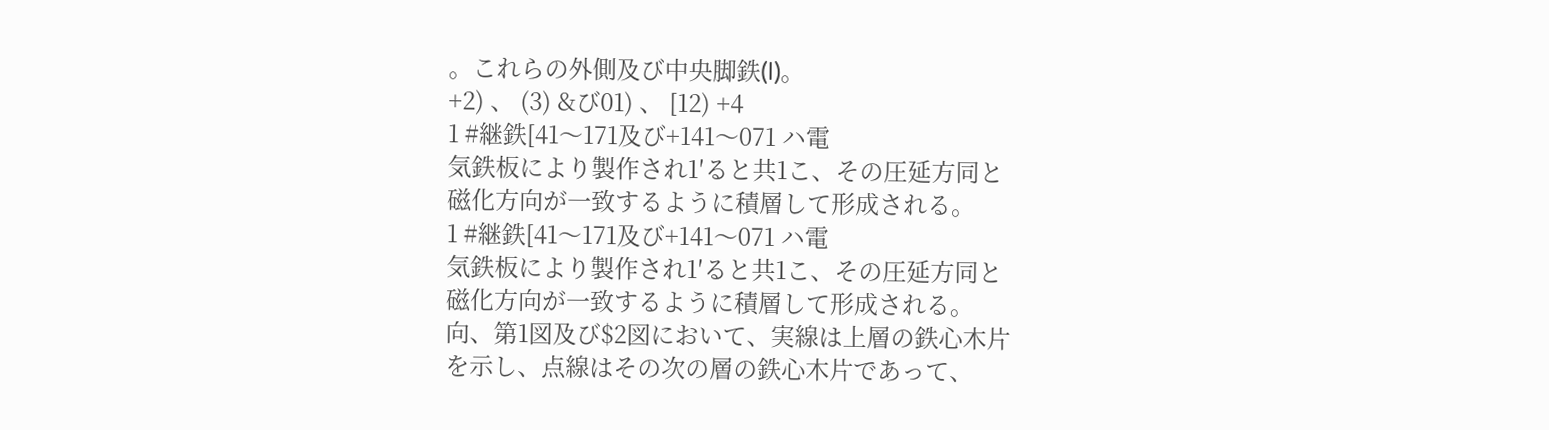。これらの外側及び中央脚鉄(l)。
+2) 、 (3) &び01) 、 [12) +4
1 #継鉄[41〜171及び+141〜071 ハ電
気鉄板により製作され1′ると共1こ、その圧延方同と
磁化方向が一致するように積層して形成される。
1 #継鉄[41〜171及び+141〜071 ハ電
気鉄板により製作され1′ると共1こ、その圧延方同と
磁化方向が一致するように積層して形成される。
向、第1図及び$2図において、実線は上層の鉄心木片
を示し、点線はその次の層の鉄心木片であって、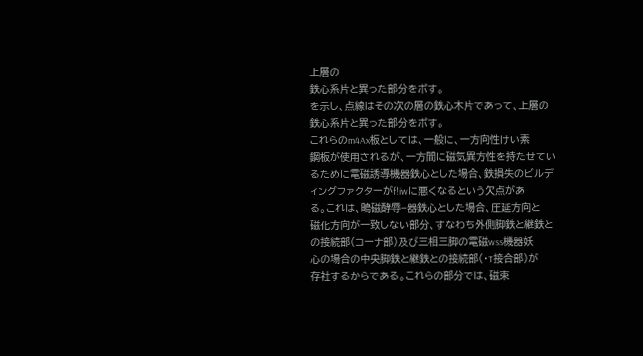上層の
鉄心系片と異った部分をボす。
を示し、点線はその次の層の鉄心木片であって、上層の
鉄心系片と異った部分をボす。
これらのm4Ax板としては、一般に、一方向性けい素
鋼板が使用されるが、一方間に磁気異方性を持たせてい
るために電磁誘導機器鉄心とした場合、鉄損失のビルデ
ィングファクターがf!iwに悪くなるという欠点があ
る。これは、鴫磁酵辱−器鉄心とした場合、圧延方向と
磁化方向が一致しない部分、すなわち外側脚鉄と継鉄と
の接続部(コーナ部)及び三相三脚の電磁wss機器妖
心の場合の中央脚鉄と継鉄との接続部(・T接合部)が
存社するからである。これらの部分では、磁束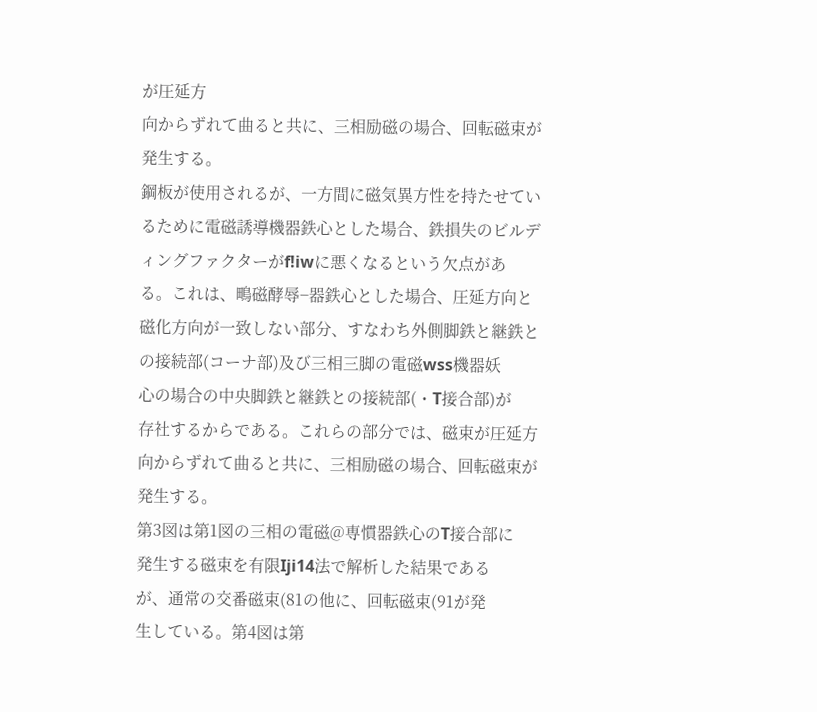が圧延方
向からずれて曲ると共に、三相励磁の場合、回転磁束が
発生する。
鋼板が使用されるが、一方間に磁気異方性を持たせてい
るために電磁誘導機器鉄心とした場合、鉄損失のビルデ
ィングファクターがf!iwに悪くなるという欠点があ
る。これは、鴫磁酵辱−器鉄心とした場合、圧延方向と
磁化方向が一致しない部分、すなわち外側脚鉄と継鉄と
の接続部(コーナ部)及び三相三脚の電磁wss機器妖
心の場合の中央脚鉄と継鉄との接続部(・T接合部)が
存社するからである。これらの部分では、磁束が圧延方
向からずれて曲ると共に、三相励磁の場合、回転磁束が
発生する。
第3図は第1図の三相の電磁@専慣器鉄心のT接合部に
発生する磁束を有限Iji14法で解析した結果である
が、通常の交番磁束(81の他に、回転磁束(91が発
生している。第4図は第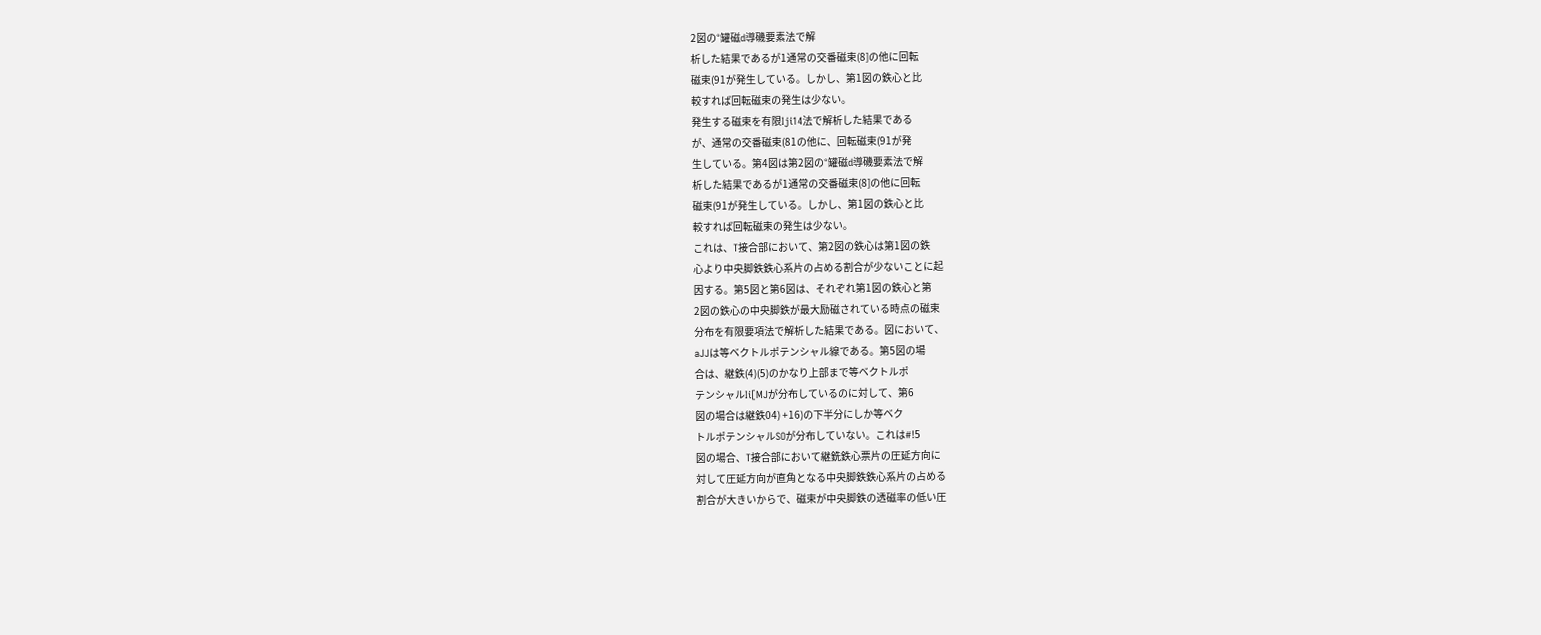2図の°罐磁d導磯要素法で解
析した結果であるが1通常の交番磁束(8]の他に回転
磁束(91が発生している。しかし、第1図の鉄心と比
較すれば回転磁束の発生は少ない。
発生する磁束を有限Iji14法で解析した結果である
が、通常の交番磁束(81の他に、回転磁束(91が発
生している。第4図は第2図の°罐磁d導磯要素法で解
析した結果であるが1通常の交番磁束(8]の他に回転
磁束(91が発生している。しかし、第1図の鉄心と比
較すれば回転磁束の発生は少ない。
これは、T接合部において、第2図の鉄心は第1図の鉄
心より中央脚鉄鉄心系片の占める割合が少ないことに起
因する。第5図と第6図は、それぞれ第1図の鉄心と第
2図の鉄心の中央脚鉄が最大励磁されている時点の磁束
分布を有限要項法で解析した結果である。図において、
aJJは等ベクトルポテンシャル線である。第5図の場
合は、継鉄(4)(5)のかなり上部まで等ベクトルポ
テンシャルIi[MJが分布しているのに対して、第6
図の場合は継鉄04) +16)の下半分にしか等ベク
トルポテンシャルSOが分布していない。これは#!5
図の場合、T接合部において継銑鉄心票片の圧延方向に
対して圧延方向が直角となる中央脚鉄鉄心系片の占める
割合が大きいからで、磁束が中央脚鉄の透磁率の低い圧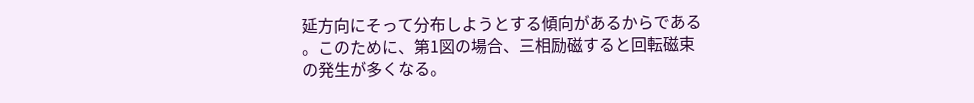延方向にそって分布しようとする傾向があるからである
。このために、第1図の場合、三相励磁すると回転磁束
の発生が多くなる。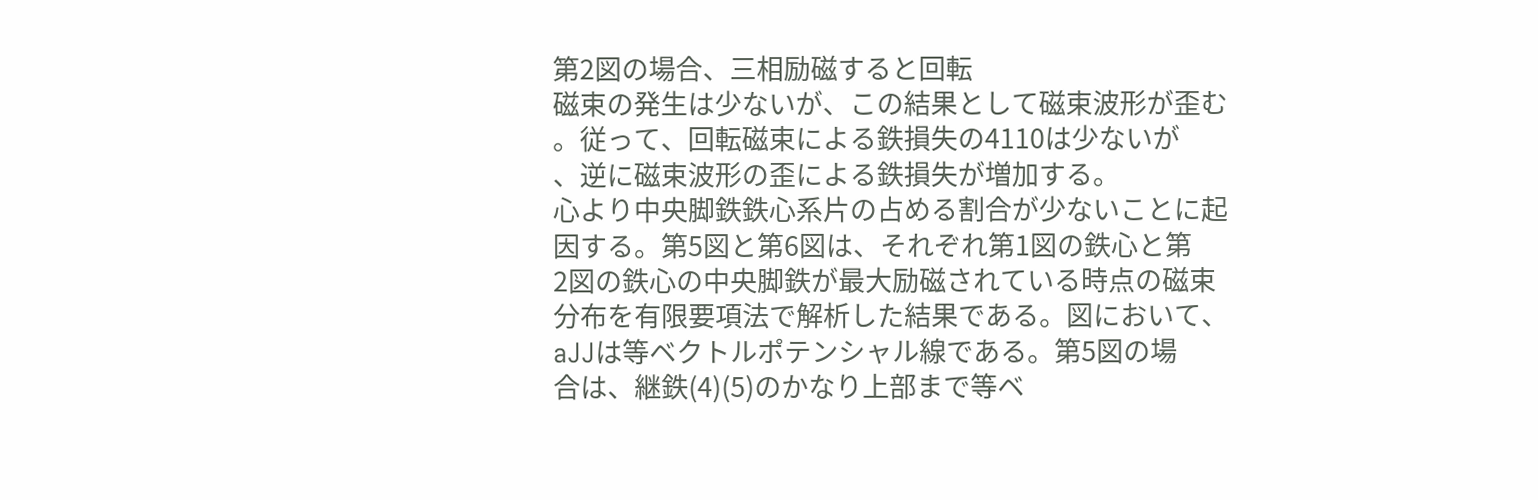第2図の場合、三相励磁すると回転
磁束の発生は少ないが、この結果として磁束波形が歪む
。従って、回転磁束による鉄損失の4110は少ないが
、逆に磁束波形の歪による鉄損失が増加する。
心より中央脚鉄鉄心系片の占める割合が少ないことに起
因する。第5図と第6図は、それぞれ第1図の鉄心と第
2図の鉄心の中央脚鉄が最大励磁されている時点の磁束
分布を有限要項法で解析した結果である。図において、
aJJは等ベクトルポテンシャル線である。第5図の場
合は、継鉄(4)(5)のかなり上部まで等ベ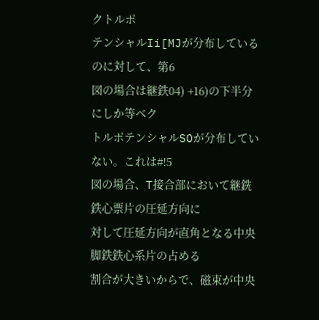クトルポ
テンシャルIi[MJが分布しているのに対して、第6
図の場合は継鉄04) +16)の下半分にしか等ベク
トルポテンシャルSOが分布していない。これは#!5
図の場合、T接合部において継銑鉄心票片の圧延方向に
対して圧延方向が直角となる中央脚鉄鉄心系片の占める
割合が大きいからで、磁束が中央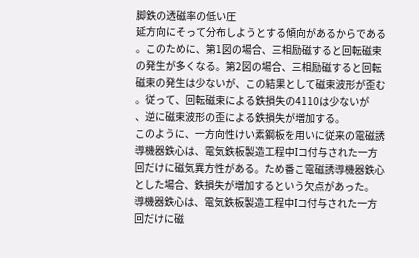脚鉄の透磁率の低い圧
延方向にそって分布しようとする傾向があるからである
。このために、第1図の場合、三相励磁すると回転磁束
の発生が多くなる。第2図の場合、三相励磁すると回転
磁束の発生は少ないが、この結果として磁束波形が歪む
。従って、回転磁束による鉄損失の4110は少ないが
、逆に磁束波形の歪による鉄損失が増加する。
このように、一方向性けい素鋼板を用いに従来の電磁誘
導機器鉄心は、電気鉄板製造工程中Iコ付与された一方
回だけに磁気異方性がある。ため番こ電磁誘導機器鉄心
とした場合、鉄損失が増加するという欠点があった。
導機器鉄心は、電気鉄板製造工程中Iコ付与された一方
回だけに磁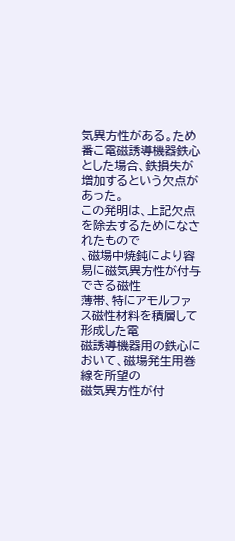気異方性がある。ため番こ電磁誘導機器鉄心
とした場合、鉄損失が増加するという欠点があった。
この発明は、上記欠点を除去するためになされたもので
、磁場中焼鈍により容易に磁気異方性が付与できる磁性
薄帯、特にアモルファス磁性材料を積層して形成した電
磁誘導機器用の鉄心において、磁場発生用巻線を所望の
磁気異方性が付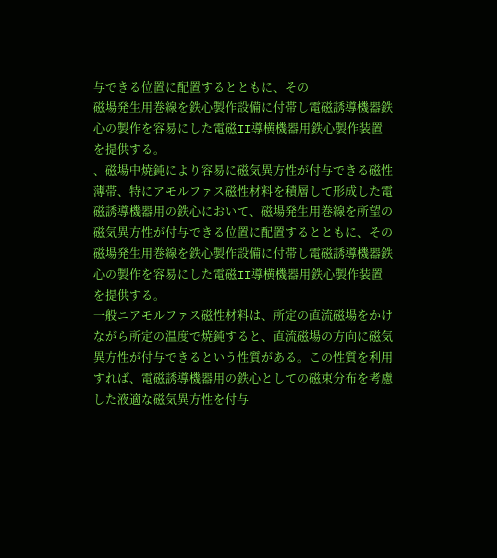与できる位置に配置するとともに、その
磁場発生用巻線を鉄心製作設備に付帯し電磁誘導機器鉄
心の製作を容易にした電磁II導横機器用鉄心製作装置
を提供する。
、磁場中焼鈍により容易に磁気異方性が付与できる磁性
薄帯、特にアモルファス磁性材料を積層して形成した電
磁誘導機器用の鉄心において、磁場発生用巻線を所望の
磁気異方性が付与できる位置に配置するとともに、その
磁場発生用巻線を鉄心製作設備に付帯し電磁誘導機器鉄
心の製作を容易にした電磁II導横機器用鉄心製作装置
を提供する。
一般ニアモルファス磁性材料は、所定の直流磁場をかけ
ながら所定の温度で焼鈍すると、直流磁場の方向に磁気
異方性が付与できるという性質がある。この性質を利用
すれば、電磁誘導機器用の鉄心としての磁束分布を考慮
した液適な磁気異方性を付与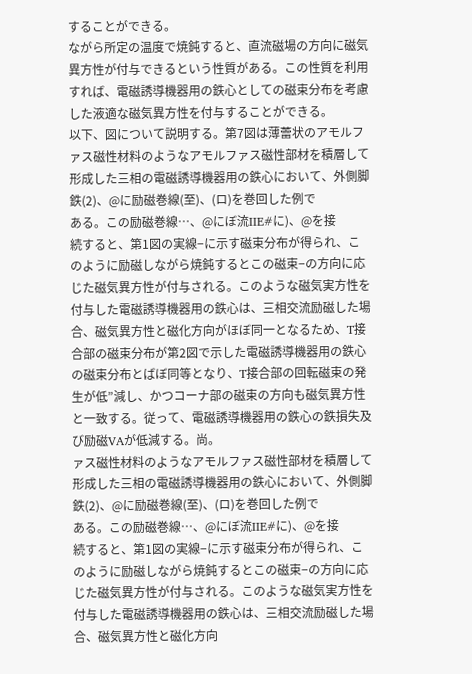することができる。
ながら所定の温度で焼鈍すると、直流磁場の方向に磁気
異方性が付与できるという性質がある。この性質を利用
すれば、電磁誘導機器用の鉄心としての磁束分布を考慮
した液適な磁気異方性を付与することができる。
以下、図について説明する。第7図は薄蕾状のアモルフ
ァス磁性材料のようなアモルファス磁性部材を積層して
形成した三相の電磁誘導機器用の鉄心において、外側脚
鉄(2)、@に励磁巻線(至)、(ロ)を巻回した例で
ある。この励磁巻線…、@にぼ流IIE#に)、@を接
続すると、第1図の実線−に示す磁束分布が得られ、こ
のように励磁しながら焼鈍するとこの磁束−の方向に応
じた磁気異方性が付与される。このような磁気実方性を
付与した電磁誘導機器用の鉄心は、三相交流励磁した場
合、磁気異方性と磁化方向がほぼ同一となるため、T接
合部の磁束分布が第2図で示した電磁誘導機器用の鉄心
の磁束分布とばぼ同等となり、T接合部の回転磁束の発
生が低”減し、かつコーナ部の磁束の方向も磁気異方性
と一致する。従って、電磁誘導機器用の鉄心の鉄損失及
び励磁VAが低減する。尚。
ァス磁性材料のようなアモルファス磁性部材を積層して
形成した三相の電磁誘導機器用の鉄心において、外側脚
鉄(2)、@に励磁巻線(至)、(ロ)を巻回した例で
ある。この励磁巻線…、@にぼ流IIE#に)、@を接
続すると、第1図の実線−に示す磁束分布が得られ、こ
のように励磁しながら焼鈍するとこの磁束−の方向に応
じた磁気異方性が付与される。このような磁気実方性を
付与した電磁誘導機器用の鉄心は、三相交流励磁した場
合、磁気異方性と磁化方向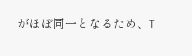がほぼ同一となるため、T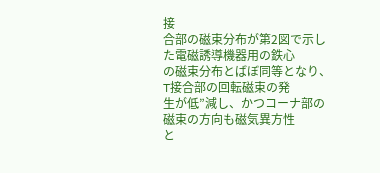接
合部の磁束分布が第2図で示した電磁誘導機器用の鉄心
の磁束分布とばぼ同等となり、T接合部の回転磁束の発
生が低”減し、かつコーナ部の磁束の方向も磁気異方性
と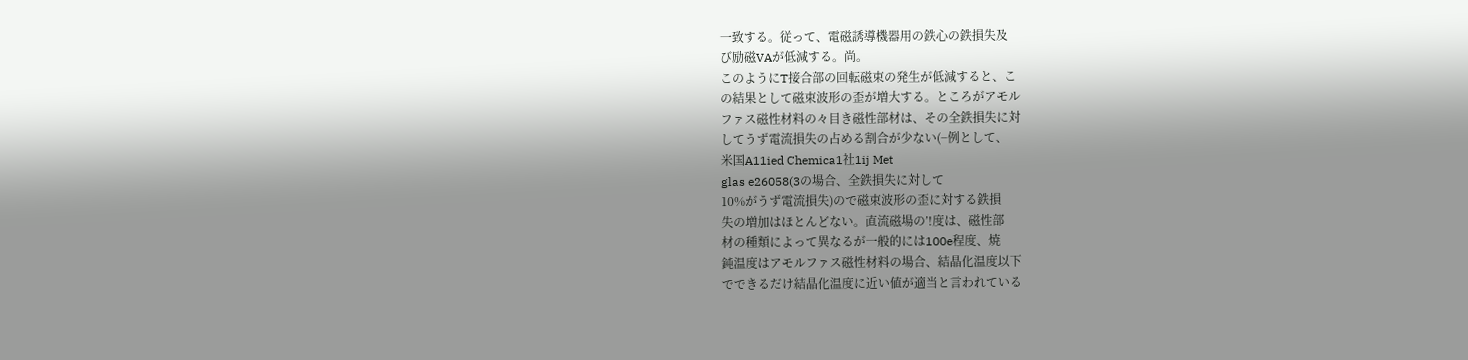一致する。従って、電磁誘導機器用の鉄心の鉄損失及
び励磁VAが低減する。尚。
このようにT接合部の回転磁束の発生が低減すると、こ
の結果として磁束波形の歪が増大する。ところがアモル
ファス磁性材料の々目き磁性部材は、その全鉄損失に対
してうず電流損失の占める割合が少ない(−例として、
米国A11ied Chemica1社1ij Met
glas e26058(3の場合、全鉄損失に対して
10%がうず電流損失)ので磁束波形の歪に対する鉄損
失の増加はほとんどない。直流磁場の’!度は、磁性部
材の種類によって異なるが一般的には100e程度、焼
鈍温度はアモルファス磁性材料の場合、結晶化温度以下
でできるだけ結晶化温度に近い値が適当と言われている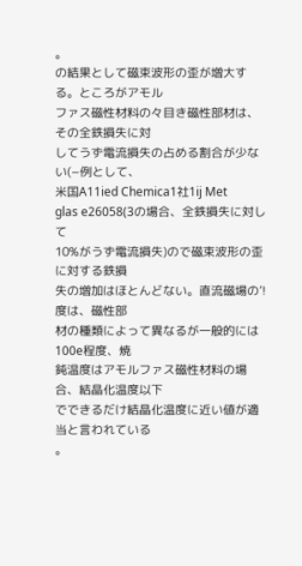。
の結果として磁束波形の歪が増大する。ところがアモル
ファス磁性材料の々目き磁性部材は、その全鉄損失に対
してうず電流損失の占める割合が少ない(−例として、
米国A11ied Chemica1社1ij Met
glas e26058(3の場合、全鉄損失に対して
10%がうず電流損失)ので磁束波形の歪に対する鉄損
失の増加はほとんどない。直流磁場の’!度は、磁性部
材の種類によって異なるが一般的には100e程度、焼
鈍温度はアモルファス磁性材料の場合、結晶化温度以下
でできるだけ結晶化温度に近い値が適当と言われている
。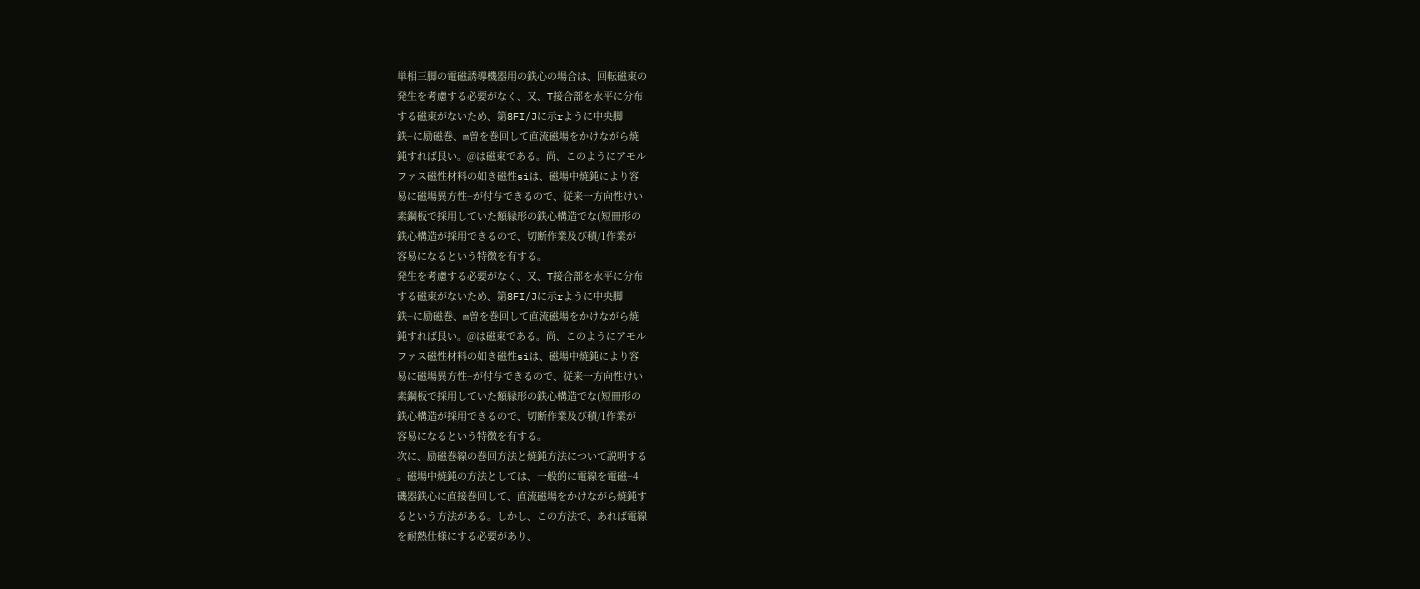単相三脚の電磁誘導機器用の鉄心の場合は、回転磁束の
発生を考慮する必要がなく、又、T接合部を水平に分布
する磁束がないため、第8FI/Jに示rように中央脚
鉄−に励磁巻、m曽を巻回して直流磁場をかけながら焼
鈍すれば艮い。@は磁束である。尚、このようにアモル
ファス磁性材料の如き磁性siは、磁場中焼鈍により容
易に磁場異方性−が付与できるので、従来一方向性けい
素鋼板で採用していた額縁形の鉄心構造でな(短冊形の
鉄心構造が採用できるので、切断作業及び積/1作業が
容易になるという特徴を有する。
発生を考慮する必要がなく、又、T接合部を水平に分布
する磁束がないため、第8FI/Jに示rように中央脚
鉄−に励磁巻、m曽を巻回して直流磁場をかけながら焼
鈍すれば艮い。@は磁束である。尚、このようにアモル
ファス磁性材料の如き磁性siは、磁場中焼鈍により容
易に磁場異方性−が付与できるので、従来一方向性けい
素鋼板で採用していた額縁形の鉄心構造でな(短冊形の
鉄心構造が採用できるので、切断作業及び積/1作業が
容易になるという特徴を有する。
次に、励磁巻線の巻回方法と焼鈍方法について説明する
。磁場中焼鈍の方法としては、一般的に電線を電磁−4
磯器鉄心に直接巻回して、直流磁場をかけながら焼鈍す
るという方法がある。しかし、この方法で、あれば電線
を耐熱仕様にする必要があり、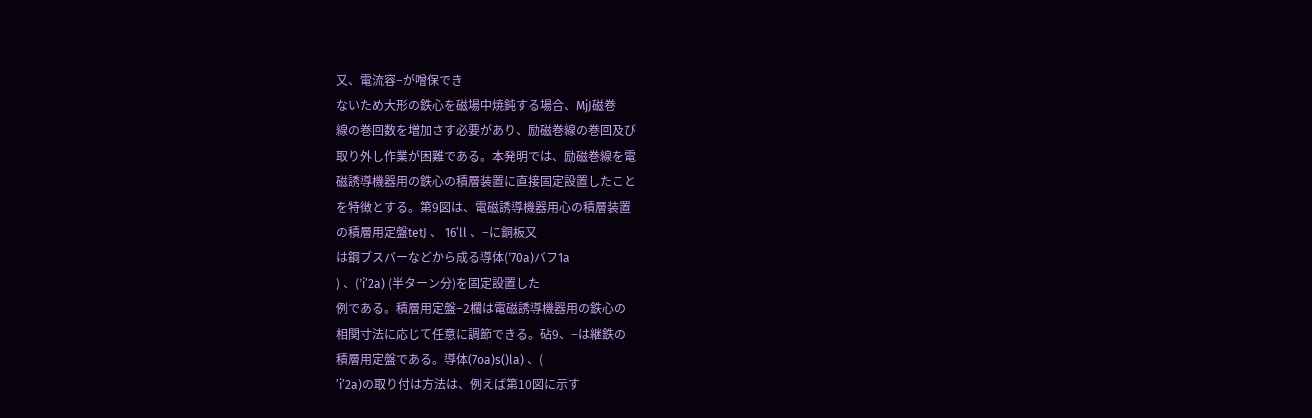又、電流容−が噌保でき
ないため大形の鉄心を磁場中焼鈍する場合、MjJ磁巻
線の巻回数を増加さす必要があり、励磁巻線の巻回及び
取り外し作業が困難である。本発明では、励磁巻線を電
磁誘導機器用の鉄心の積層装置に直接固定設置したこと
を特徴とする。第9図は、電磁誘導機器用心の積層装置
の積層用定盤tetJ 、 16’ll 、−に銅板又
は鋼ブスバーなどから成る導体(’70a)バフ1a
) 、(’i’2a) (半ターン分)を固定設置した
例である。積層用定盤−2欄は電磁誘導機器用の鉄心の
相関寸法に応じて任意に調節できる。砧9、−は継鉄の
積層用定盤である。導体(7oa)s()la) 、(
’i’2a)の取り付は方法は、例えば第10図に示す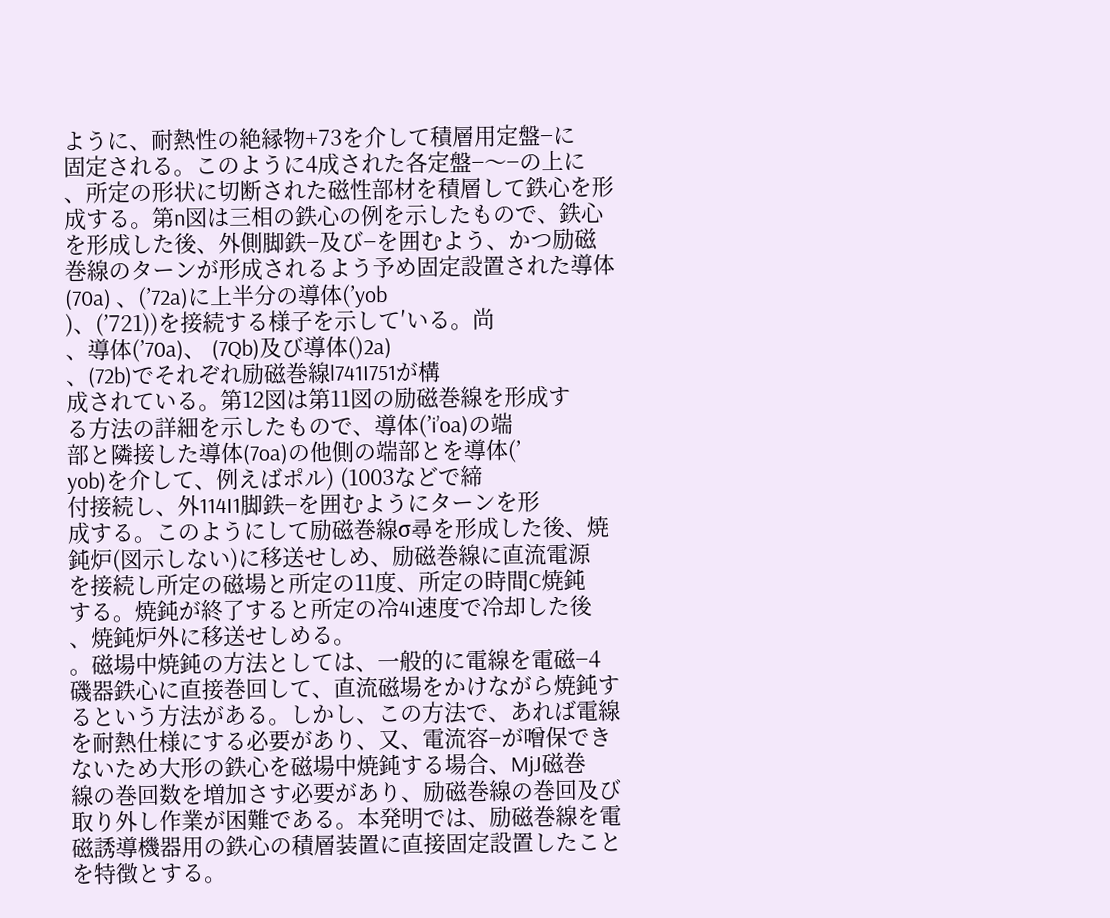ように、耐熱性の絶縁物+73を介して積層用定盤−に
固定される。このように4成された各定盤−〜−の上に
、所定の形状に切断された磁性部材を積層して鉄心を形
成する。第n図は三相の鉄心の例を示したもので、鉄心
を形成した後、外側脚鉄−及び−を囲むよう、かつ励磁
巻線のターンが形成されるよう予め固定設置された導体
(70a) 、(’72a)に上半分の導体(’yob
)、(’721))を接続する様子を示して′いる。尚
、導体(’70a)、 (7Qb)及び導体()2a)
、(72b)でそれぞれ励磁巻線l741I751が構
成されている。第12図は第11図の励磁巻線を形成す
る方法の詳細を示したもので、導体(’i’oa)の端
部と隣接した導体(7oa)の他側の端部とを導体(’
yob)を介して、例えばポル) (1003などで締
付接続し、外114I1脚鉄−を囲むようにターンを形
成する。このようにして励磁巻線σ尋を形成した後、焼
鈍炉(図示しない)に移送せしめ、励磁巻線に直流電源
を接続し所定の磁場と所定の11度、所定の時間C焼鈍
する。焼鈍が終了すると所定の冷4I速度で冷却した後
、焼鈍炉外に移送せしめる。
。磁場中焼鈍の方法としては、一般的に電線を電磁−4
磯器鉄心に直接巻回して、直流磁場をかけながら焼鈍す
るという方法がある。しかし、この方法で、あれば電線
を耐熱仕様にする必要があり、又、電流容−が噌保でき
ないため大形の鉄心を磁場中焼鈍する場合、MjJ磁巻
線の巻回数を増加さす必要があり、励磁巻線の巻回及び
取り外し作業が困難である。本発明では、励磁巻線を電
磁誘導機器用の鉄心の積層装置に直接固定設置したこと
を特徴とする。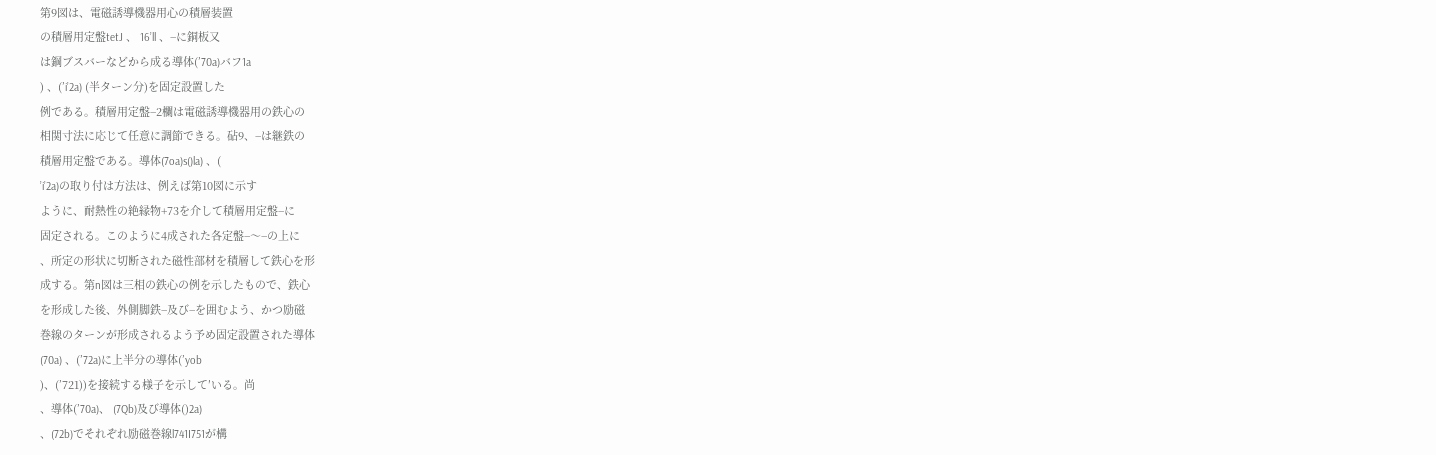第9図は、電磁誘導機器用心の積層装置
の積層用定盤tetJ 、 16’ll 、−に銅板又
は鋼ブスバーなどから成る導体(’70a)バフ1a
) 、(’i’2a) (半ターン分)を固定設置した
例である。積層用定盤−2欄は電磁誘導機器用の鉄心の
相関寸法に応じて任意に調節できる。砧9、−は継鉄の
積層用定盤である。導体(7oa)s()la) 、(
’i’2a)の取り付は方法は、例えば第10図に示す
ように、耐熱性の絶縁物+73を介して積層用定盤−に
固定される。このように4成された各定盤−〜−の上に
、所定の形状に切断された磁性部材を積層して鉄心を形
成する。第n図は三相の鉄心の例を示したもので、鉄心
を形成した後、外側脚鉄−及び−を囲むよう、かつ励磁
巻線のターンが形成されるよう予め固定設置された導体
(70a) 、(’72a)に上半分の導体(’yob
)、(’721))を接続する様子を示して′いる。尚
、導体(’70a)、 (7Qb)及び導体()2a)
、(72b)でそれぞれ励磁巻線l741I751が構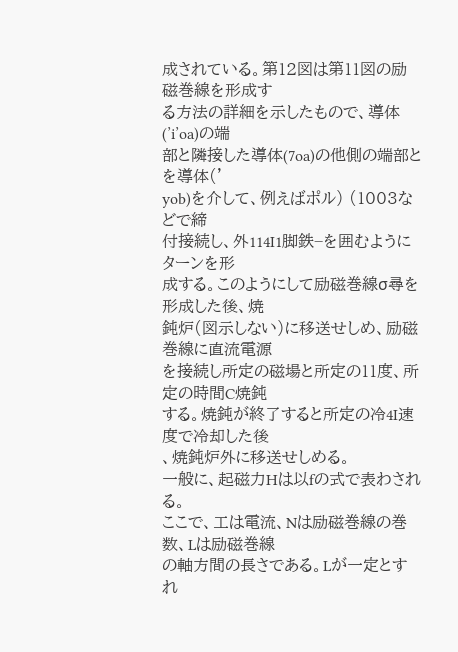成されている。第12図は第11図の励磁巻線を形成す
る方法の詳細を示したもので、導体(’i’oa)の端
部と隣接した導体(7oa)の他側の端部とを導体(’
yob)を介して、例えばポル) (1003などで締
付接続し、外114I1脚鉄−を囲むようにターンを形
成する。このようにして励磁巻線σ尋を形成した後、焼
鈍炉(図示しない)に移送せしめ、励磁巻線に直流電源
を接続し所定の磁場と所定の11度、所定の時間C焼鈍
する。焼鈍が終了すると所定の冷4I速度で冷却した後
、焼鈍炉外に移送せしめる。
一般に、起磁力Hは以fの式で表わされる。
ここで、工は電流、Nは励磁巻線の巻数、Lは励磁巻線
の軸方間の長さである。Lが一定とすれ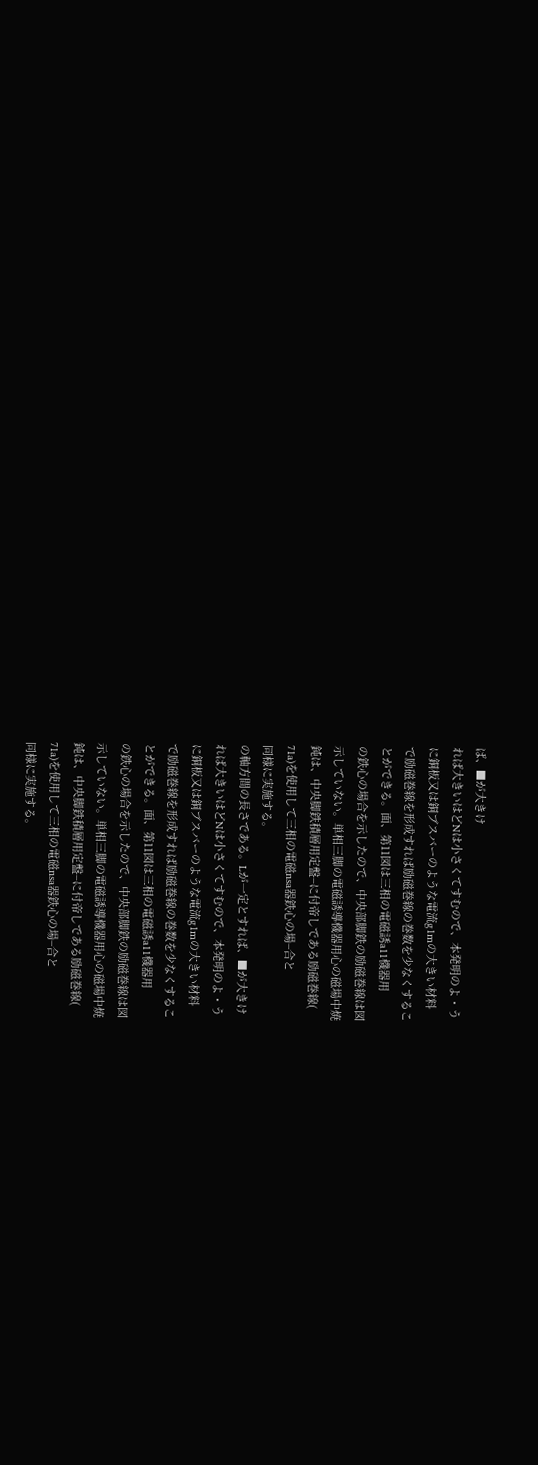ば、■が大きけ
れば大きいはどNは小さくてすむので、本発明のよ・う
に銅板又は銅ブスバーのような電流g1mの大きい材料
で励磁巻線を形成すれば励磁巻線の巻数を少なくするこ
とができる。面、第11図は三相の電磁誘a11機器用
の鉄心の場合を示したので、中央部脚鉄の励磁巻線は図
示していない。単相三脚の電磁誘導機器用心の磁場中焼
鈍は、中央脚鉄積層用定盤−に付帝しである励磁巻線(
71a)を使用して三相の電磁nsa器鉄心の場−合と
同様に実施する。
の軸方間の長さである。Lが一定とすれば、■が大きけ
れば大きいはどNは小さくてすむので、本発明のよ・う
に銅板又は銅ブスバーのような電流g1mの大きい材料
で励磁巻線を形成すれば励磁巻線の巻数を少なくするこ
とができる。面、第11図は三相の電磁誘a11機器用
の鉄心の場合を示したので、中央部脚鉄の励磁巻線は図
示していない。単相三脚の電磁誘導機器用心の磁場中焼
鈍は、中央脚鉄積層用定盤−に付帝しである励磁巻線(
71a)を使用して三相の電磁nsa器鉄心の場−合と
同様に実施する。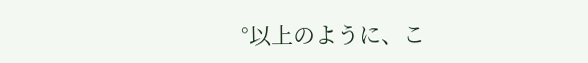°以上のように、こ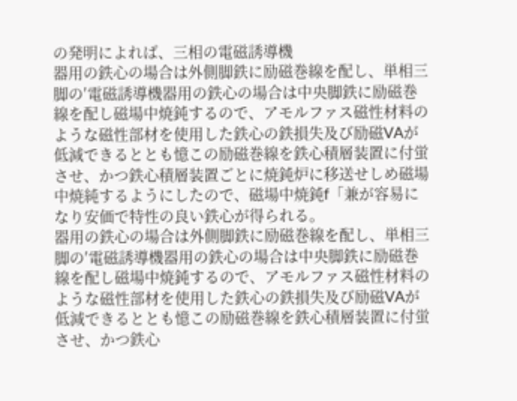の発明によれば、三相の電磁誘導機
器用の鉄心の場合は外側脚鉄に励磁巻線を配し、単相三
脚の′電磁誘導機器用の鉄心の場合は中央脚鉄に励磁巻
線を配し磁場中焼鈍するので、アモルファス磁性材料の
ような磁性部材を使用した鉄心の鉄損失及び励磁VAが
低減できるととも憶この励磁巻線を鉄心積層装置に付蛍
させ、かつ鉄心積層装置ごとに焼鈍炉に移送せしめ磁場
中焼純するようにしたので、磁場中焼鈍f「兼が容易に
なり安価で特性の良い鉄心が得られる。
器用の鉄心の場合は外側脚鉄に励磁巻線を配し、単相三
脚の′電磁誘導機器用の鉄心の場合は中央脚鉄に励磁巻
線を配し磁場中焼鈍するので、アモルファス磁性材料の
ような磁性部材を使用した鉄心の鉄損失及び励磁VAが
低減できるととも憶この励磁巻線を鉄心積層装置に付蛍
させ、かつ鉄心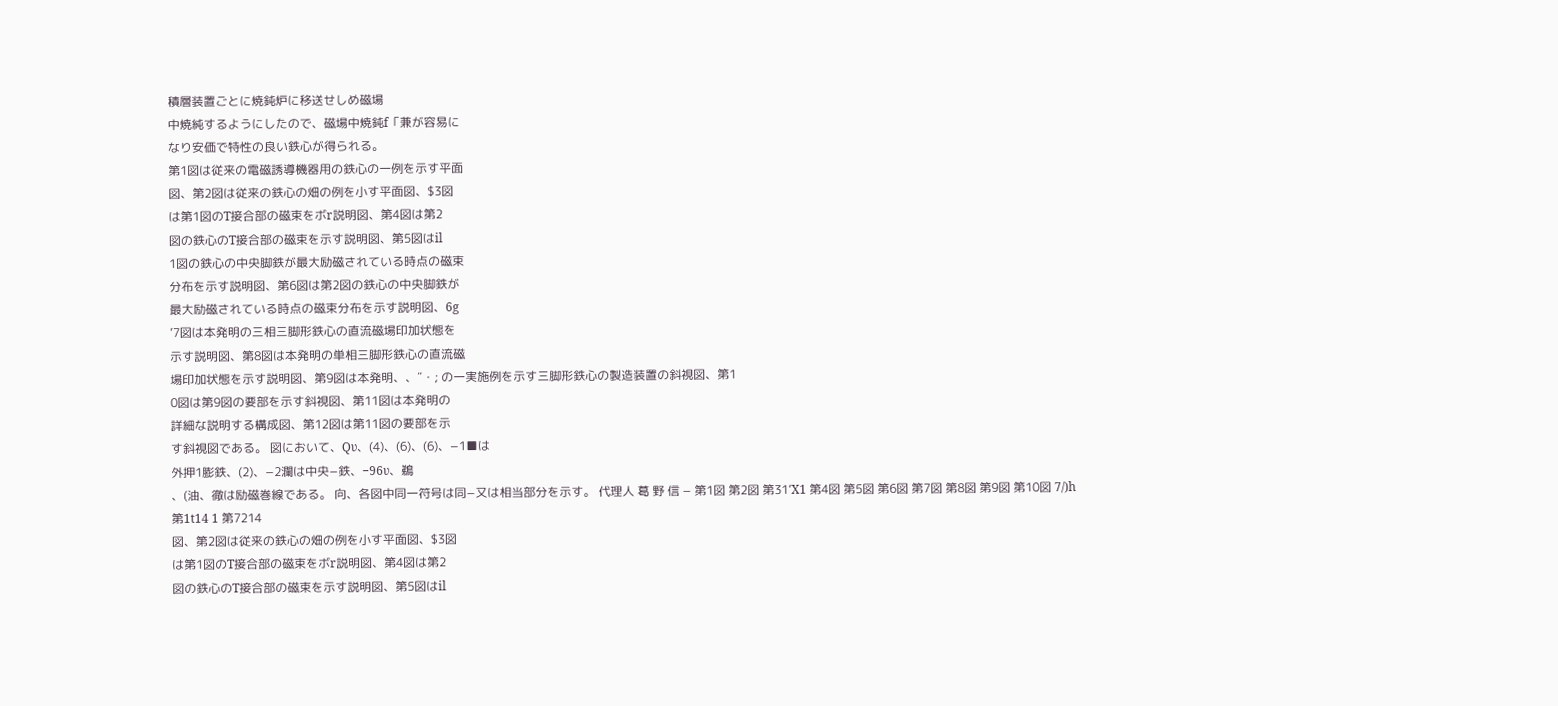積層装置ごとに焼鈍炉に移送せしめ磁場
中焼純するようにしたので、磁場中焼鈍f「兼が容易に
なり安価で特性の良い鉄心が得られる。
第1図は従来の電磁誘導機器用の鉄心の一例を示す平面
図、第2図は従来の鉄心の畑の例を小す平面図、$3図
は第1図のT接合部の磁束をボr説明図、第4図は第2
図の鉄心のT接合部の磁束を示す説明図、第5図はil
1図の鉄心の中央脚鉄が最大励磁されている時点の磁束
分布を示す説明図、第6図は第2図の鉄心の中央脚鉄が
最大励磁されている時点の磁束分布を示す説明図、6g
’7図は本発明の三相三脚形鉄心の直流磁場印加状態を
示す説明図、第8図は本発明の単相三脚形鉄心の直流磁
場印加状態を示す説明図、第9図は本発明、、″・; の一実施例を示す三脚形鉄心の製造装置の斜視図、第1
0図は第9図の要部を示す斜視図、第11図は本発明の
詳細な説明する構成図、第12図は第11図の要部を示
す斜視図である。 図において、Qυ、(4)、(6)、(6)、−1■は
外押1膨鉄、(2)、−2瀾は中央−鉄、−96υ、鵜
、(油、徹は励磁巻線である。 向、各図中同一符号は同−又は相当部分を示す。 代理人 葛 野 信 − 第1図 第2図 第31’X1 第4図 第5図 第6図 第7図 第8図 第9図 第10図 7/)h 第1t14 1 第7214
図、第2図は従来の鉄心の畑の例を小す平面図、$3図
は第1図のT接合部の磁束をボr説明図、第4図は第2
図の鉄心のT接合部の磁束を示す説明図、第5図はil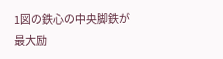1図の鉄心の中央脚鉄が最大励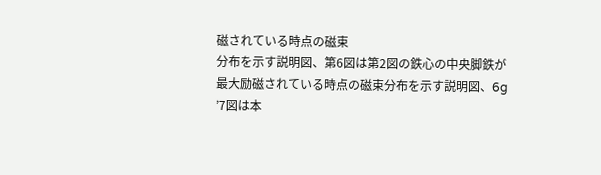磁されている時点の磁束
分布を示す説明図、第6図は第2図の鉄心の中央脚鉄が
最大励磁されている時点の磁束分布を示す説明図、6g
’7図は本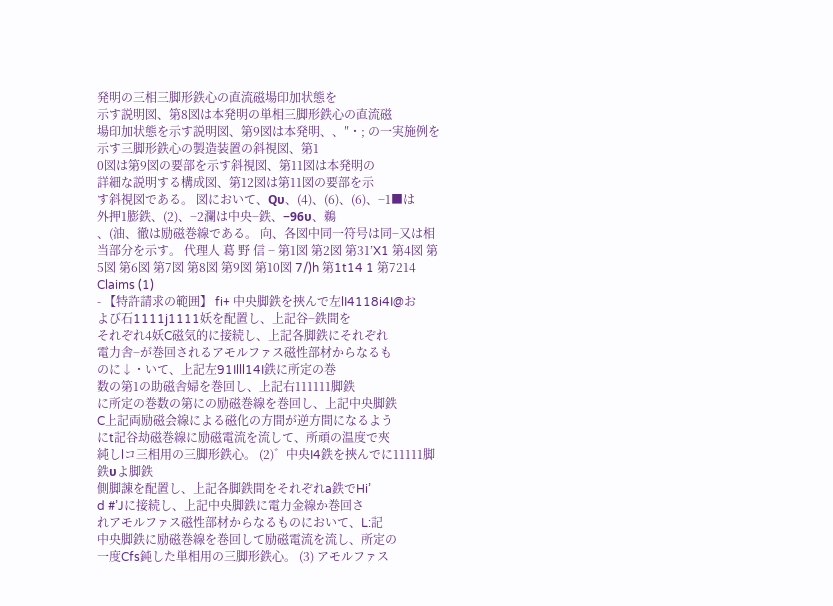発明の三相三脚形鉄心の直流磁場印加状態を
示す説明図、第8図は本発明の単相三脚形鉄心の直流磁
場印加状態を示す説明図、第9図は本発明、、″・; の一実施例を示す三脚形鉄心の製造装置の斜視図、第1
0図は第9図の要部を示す斜視図、第11図は本発明の
詳細な説明する構成図、第12図は第11図の要部を示
す斜視図である。 図において、Qυ、(4)、(6)、(6)、−1■は
外押1膨鉄、(2)、−2瀾は中央−鉄、−96υ、鵜
、(油、徹は励磁巻線である。 向、各図中同一符号は同−又は相当部分を示す。 代理人 葛 野 信 − 第1図 第2図 第31’X1 第4図 第5図 第6図 第7図 第8図 第9図 第10図 7/)h 第1t14 1 第7214
Claims (1)
- 【特許請求の範囲】 fi+ 中央脚鉄を挾んで左lI4118i4I@お
よび石1111j1111妖を配置し、上記谷−鉄間を
それぞれ4妖C磁気的に接続し、上記各脚鉄にそれぞれ
電力舎−が巻回されるアモルファス磁性部材からなるも
のに↓・いて、上記左91Illl14I鉄に所定の巻
数の第1の助磁舎婦を巻回し、上記右111111脚鉄
に所定の巻数の第にの励磁巻線を巻回し、上記中央脚鉄
C上記両励磁会線による磁化の方間が逆方間になるよう
にt記谷劫磁巻線に励磁電流を流して、所頑の温度で夾
純しlコ三相用の三脚形鉄心。 (2)゛中央I4鉄を挾んでに11111脚鉄υよ脚鉄
側脚諌を配置し、上記各脚鉄間をそれぞれa鉄でHi’
d #’Jに接続し、上記中央脚鉄に電力金線か巻回さ
れアモルファス磁性部材からなるものにおいて、L:記
中央脚鉄に励磁巻線を巻回して励磁電流を流し、所定の
一度Cfs鈍した単相用の三脚形鉄心。 (3) アモルファス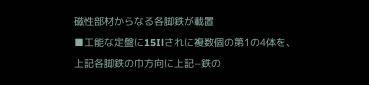磁性部材からなる各脚鉄が載置
■工能な定盤に15Ilされに複数個の第1の4体を、
上記各脚鉄の巾方向に上記−鉄の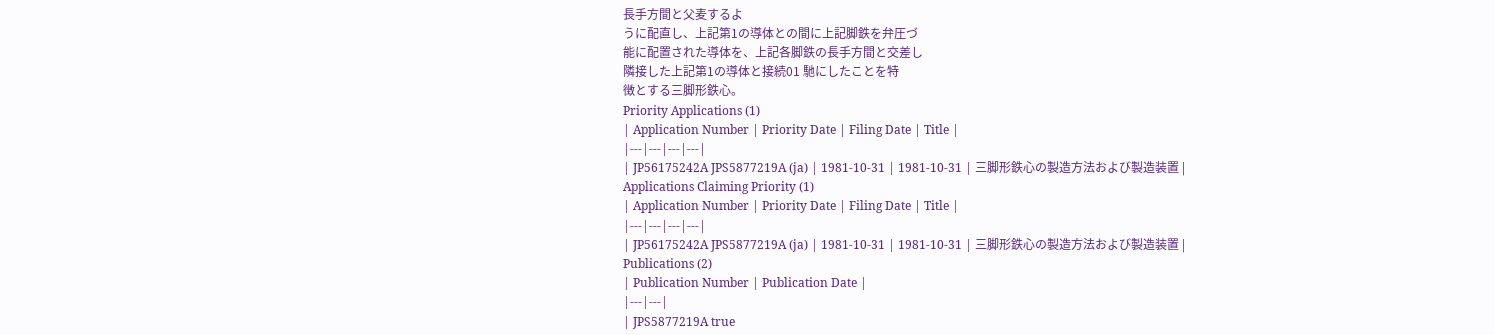長手方間と父麦するよ
うに配直し、上記第1の導体との間に上記脚鉄を弁圧づ
能に配置された導体を、上記各脚鉄の長手方間と交差し
隣接した上記第1の導体と接続01 馳にしたことを特
徴とする三脚形鉄心。
Priority Applications (1)
| Application Number | Priority Date | Filing Date | Title |
|---|---|---|---|
| JP56175242A JPS5877219A (ja) | 1981-10-31 | 1981-10-31 | 三脚形鉄心の製造方法および製造装置 |
Applications Claiming Priority (1)
| Application Number | Priority Date | Filing Date | Title |
|---|---|---|---|
| JP56175242A JPS5877219A (ja) | 1981-10-31 | 1981-10-31 | 三脚形鉄心の製造方法および製造装置 |
Publications (2)
| Publication Number | Publication Date |
|---|---|
| JPS5877219A true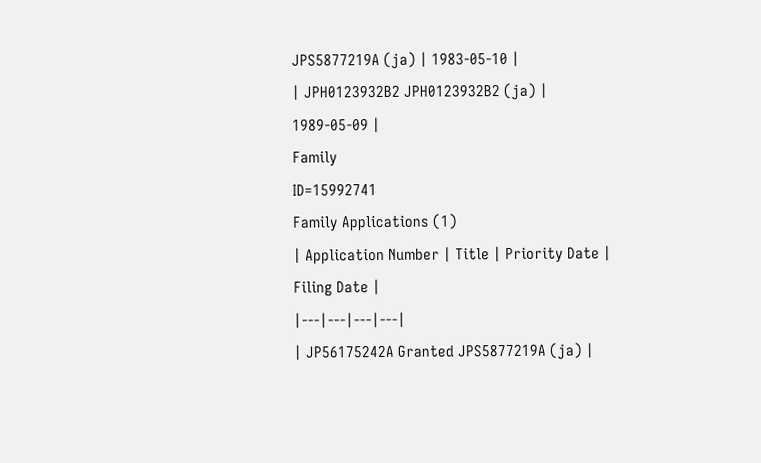JPS5877219A (ja) | 1983-05-10 |
| JPH0123932B2 JPH0123932B2 (ja) | 1989-05-09 |
Family
ID=15992741
Family Applications (1)
| Application Number | Title | Priority Date | Filing Date |
|---|---|---|---|
| JP56175242A Granted JPS5877219A (ja) |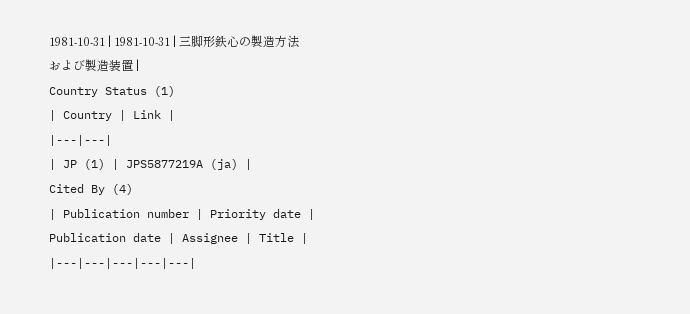1981-10-31 | 1981-10-31 | 三脚形鉄心の製造方法および製造装置 |
Country Status (1)
| Country | Link |
|---|---|
| JP (1) | JPS5877219A (ja) |
Cited By (4)
| Publication number | Priority date | Publication date | Assignee | Title |
|---|---|---|---|---|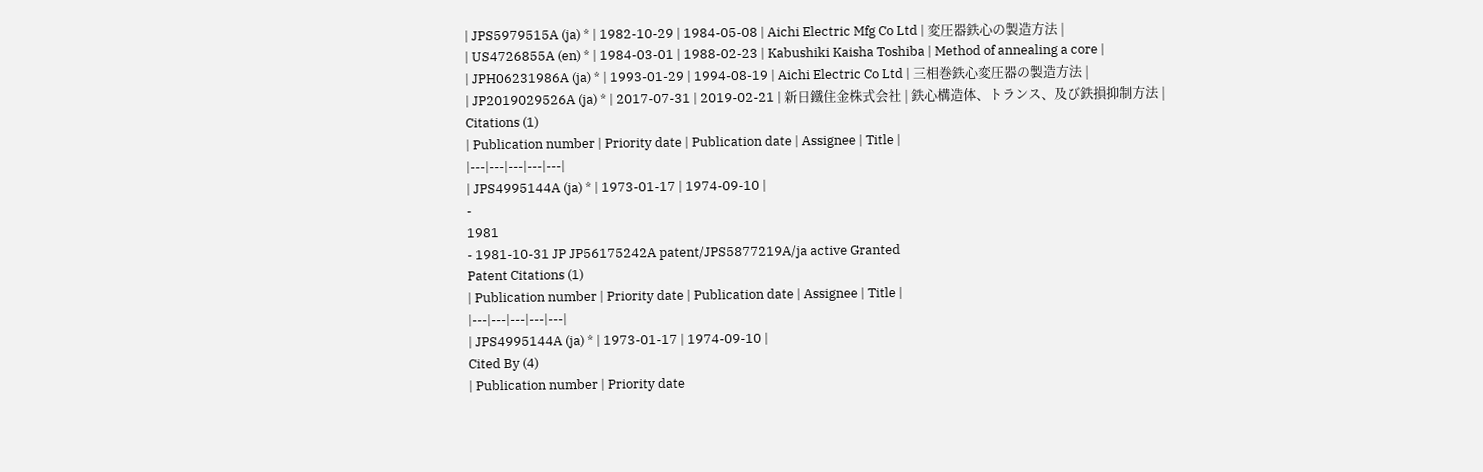| JPS5979515A (ja) * | 1982-10-29 | 1984-05-08 | Aichi Electric Mfg Co Ltd | 変圧器鉄心の製造方法 |
| US4726855A (en) * | 1984-03-01 | 1988-02-23 | Kabushiki Kaisha Toshiba | Method of annealing a core |
| JPH06231986A (ja) * | 1993-01-29 | 1994-08-19 | Aichi Electric Co Ltd | 三相巻鉄心変圧器の製造方法 |
| JP2019029526A (ja) * | 2017-07-31 | 2019-02-21 | 新日鐵住金株式会社 | 鉄心構造体、トランス、及び鉄損抑制方法 |
Citations (1)
| Publication number | Priority date | Publication date | Assignee | Title |
|---|---|---|---|---|
| JPS4995144A (ja) * | 1973-01-17 | 1974-09-10 |
-
1981
- 1981-10-31 JP JP56175242A patent/JPS5877219A/ja active Granted
Patent Citations (1)
| Publication number | Priority date | Publication date | Assignee | Title |
|---|---|---|---|---|
| JPS4995144A (ja) * | 1973-01-17 | 1974-09-10 |
Cited By (4)
| Publication number | Priority date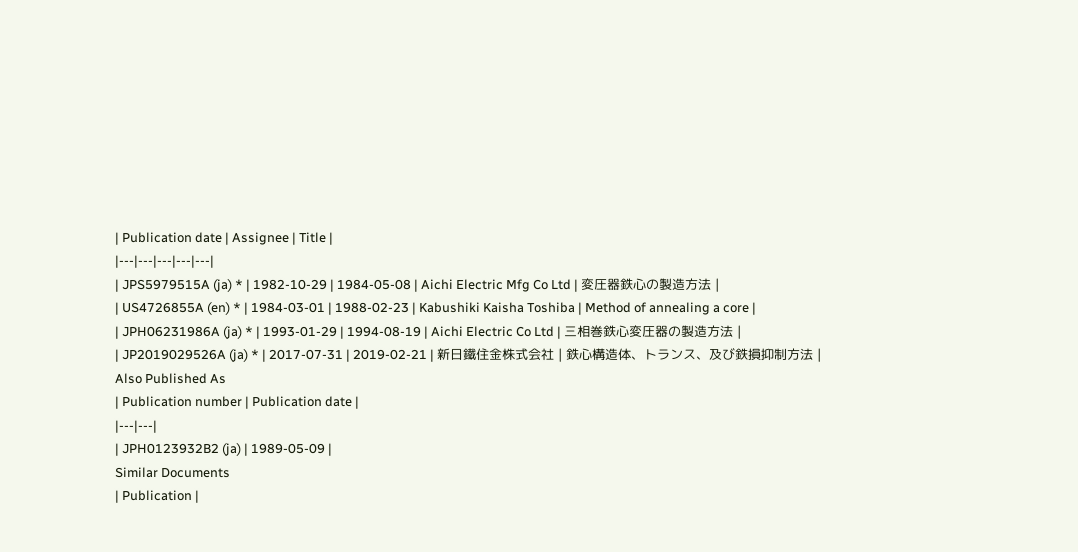| Publication date | Assignee | Title |
|---|---|---|---|---|
| JPS5979515A (ja) * | 1982-10-29 | 1984-05-08 | Aichi Electric Mfg Co Ltd | 変圧器鉄心の製造方法 |
| US4726855A (en) * | 1984-03-01 | 1988-02-23 | Kabushiki Kaisha Toshiba | Method of annealing a core |
| JPH06231986A (ja) * | 1993-01-29 | 1994-08-19 | Aichi Electric Co Ltd | 三相巻鉄心変圧器の製造方法 |
| JP2019029526A (ja) * | 2017-07-31 | 2019-02-21 | 新日鐵住金株式会社 | 鉄心構造体、トランス、及び鉄損抑制方法 |
Also Published As
| Publication number | Publication date |
|---|---|
| JPH0123932B2 (ja) | 1989-05-09 |
Similar Documents
| Publication |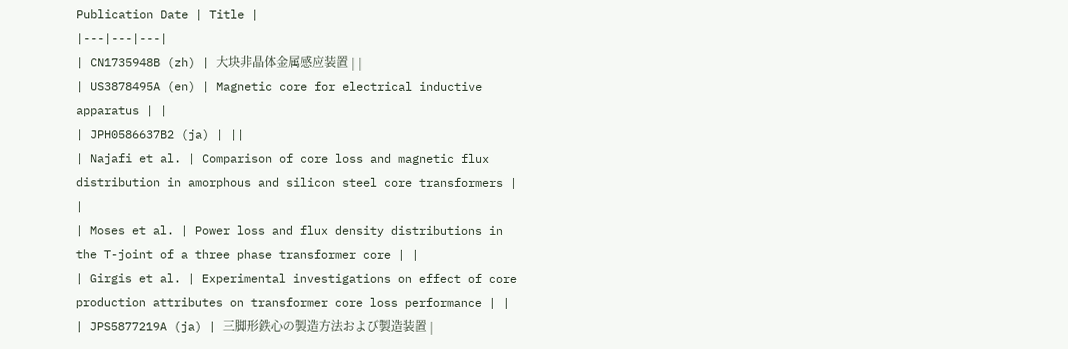Publication Date | Title |
|---|---|---|
| CN1735948B (zh) | 大块非晶体金属感应装置 | |
| US3878495A (en) | Magnetic core for electrical inductive apparatus | |
| JPH0586637B2 (ja) | ||
| Najafi et al. | Comparison of core loss and magnetic flux distribution in amorphous and silicon steel core transformers | |
| Moses et al. | Power loss and flux density distributions in the T-joint of a three phase transformer core | |
| Girgis et al. | Experimental investigations on effect of core production attributes on transformer core loss performance | |
| JPS5877219A (ja) | 三脚形鉄心の製造方法および製造装置 |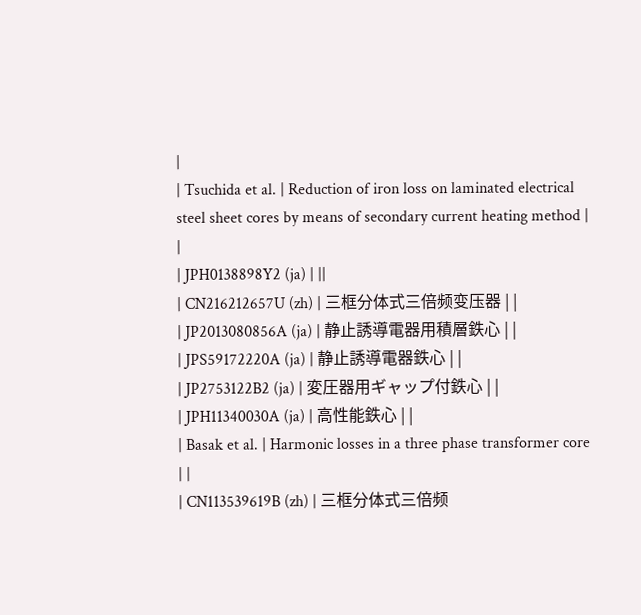|
| Tsuchida et al. | Reduction of iron loss on laminated electrical steel sheet cores by means of secondary current heating method | |
| JPH0138898Y2 (ja) | ||
| CN216212657U (zh) | 三框分体式三倍频变压器 | |
| JP2013080856A (ja) | 静止誘導電器用積層鉄心 | |
| JPS59172220A (ja) | 静止誘導電器鉄心 | |
| JP2753122B2 (ja) | 変圧器用ギャップ付鉄心 | |
| JPH11340030A (ja) | 高性能鉄心 | |
| Basak et al. | Harmonic losses in a three phase transformer core | |
| CN113539619B (zh) | 三框分体式三倍频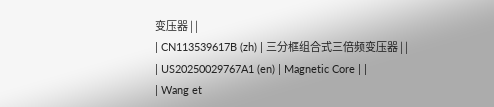变压器 | |
| CN113539617B (zh) | 三分框组合式三倍频变压器 | |
| US20250029767A1 (en) | Magnetic Core | |
| Wang et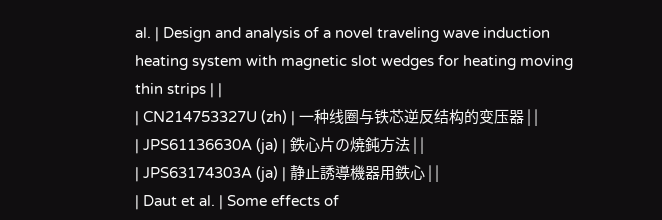al. | Design and analysis of a novel traveling wave induction heating system with magnetic slot wedges for heating moving thin strips | |
| CN214753327U (zh) | 一种线圈与铁芯逆反结构的变压器 | |
| JPS61136630A (ja) | 鉄心片の焼鈍方法 | |
| JPS63174303A (ja) | 静止誘導機器用鉄心 | |
| Daut et al. | Some effects of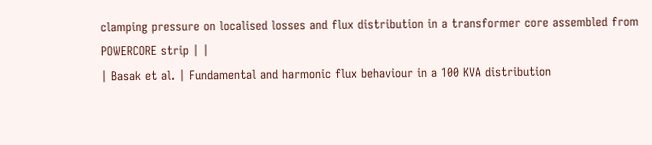clamping pressure on localised losses and flux distribution in a transformer core assembled from POWERCORE strip | |
| Basak et al. | Fundamental and harmonic flux behaviour in a 100 KVA distribution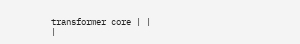transformer core | |
|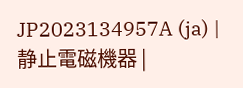JP2023134957A (ja) | 静止電磁機器 |